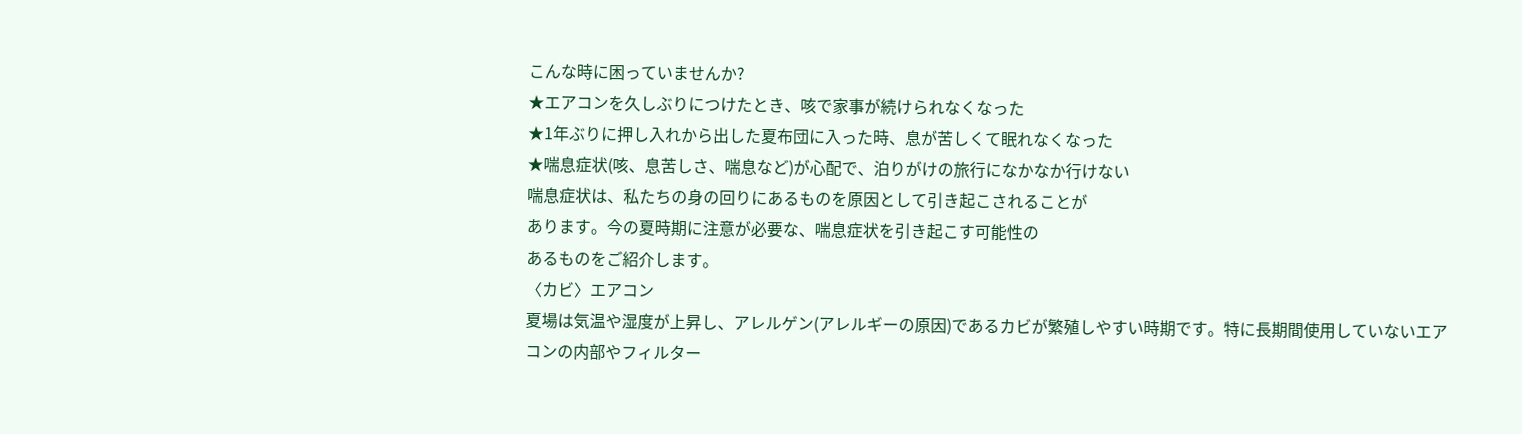こんな時に困っていませんか?
★エアコンを久しぶりにつけたとき、咳で家事が続けられなくなった
★1年ぶりに押し入れから出した夏布団に入った時、息が苦しくて眠れなくなった
★喘息症状(咳、息苦しさ、喘息など)が心配で、泊りがけの旅行になかなか行けない
喘息症状は、私たちの身の回りにあるものを原因として引き起こされることが
あります。今の夏時期に注意が必要な、喘息症状を引き起こす可能性の
あるものをご紹介します。
〈カビ〉エアコン
夏場は気温や湿度が上昇し、アレルゲン(アレルギーの原因)であるカビが繁殖しやすい時期です。特に長期間使用していないエアコンの内部やフィルター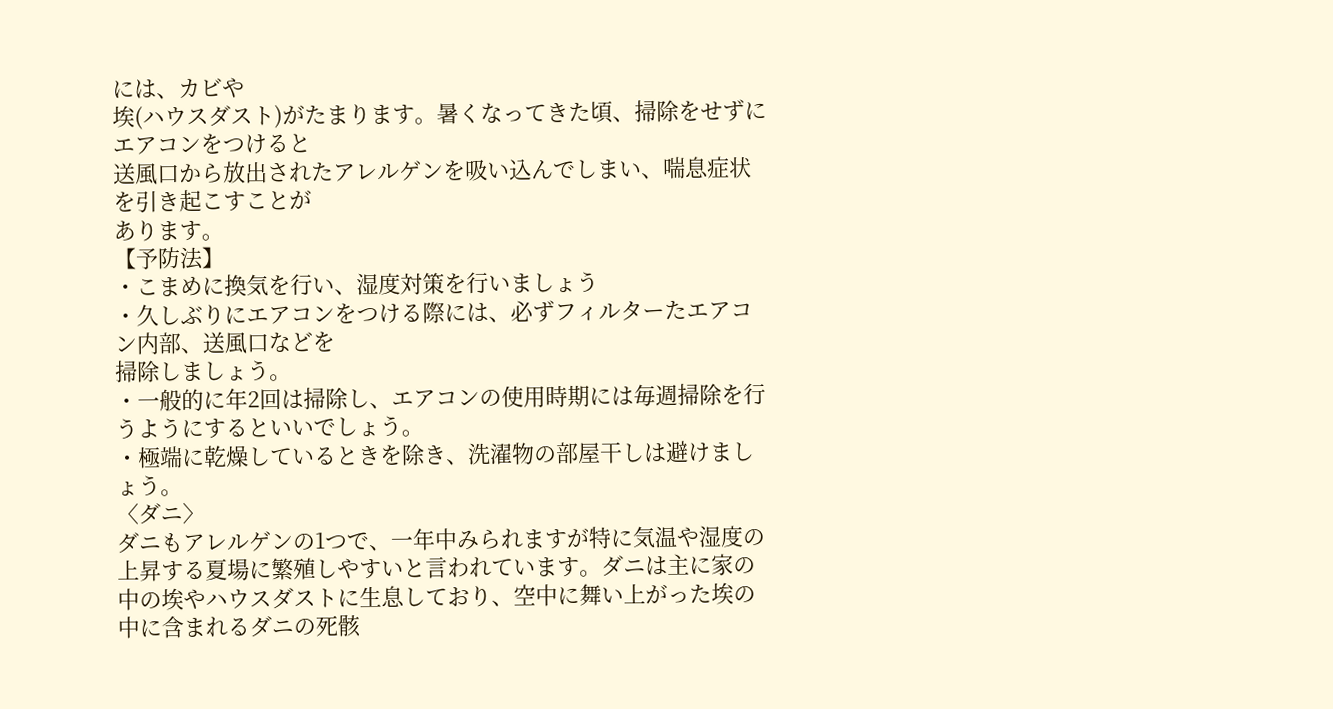には、カビや
埃(ハウスダスト)がたまります。暑くなってきた頃、掃除をせずにエアコンをつけると
送風口から放出されたアレルゲンを吸い込んでしまい、喘息症状を引き起こすことが
あります。
【予防法】
・こまめに換気を行い、湿度対策を行いましょう
・久しぶりにエアコンをつける際には、必ずフィルターたエアコン内部、送風口などを
掃除しましょう。
・一般的に年2回は掃除し、エアコンの使用時期には毎週掃除を行うようにするといいでしょう。
・極端に乾燥しているときを除き、洗濯物の部屋干しは避けましょう。
〈ダニ〉
ダニもアレルゲンの1つで、一年中みられますが特に気温や湿度の上昇する夏場に繁殖しやすいと言われています。ダニは主に家の中の埃やハウスダストに生息しており、空中に舞い上がった埃の中に含まれるダニの死骸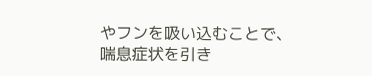やフンを吸い込むことで、
喘息症状を引き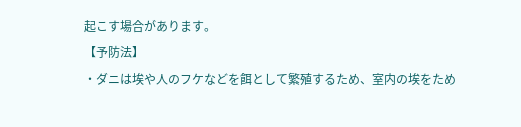起こす場合があります。
【予防法】
・ダニは埃や人のフケなどを餌として繁殖するため、室内の埃をため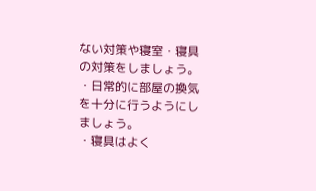ない対策や寝室・寝具の対策をしましょう。
・日常的に部屋の換気を十分に行うようにしましょう。
・寝具はよく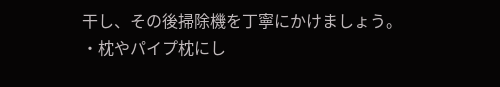干し、その後掃除機を丁寧にかけましょう。
・枕やパイプ枕にし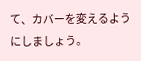て、カバーを変えるようにしましょう。